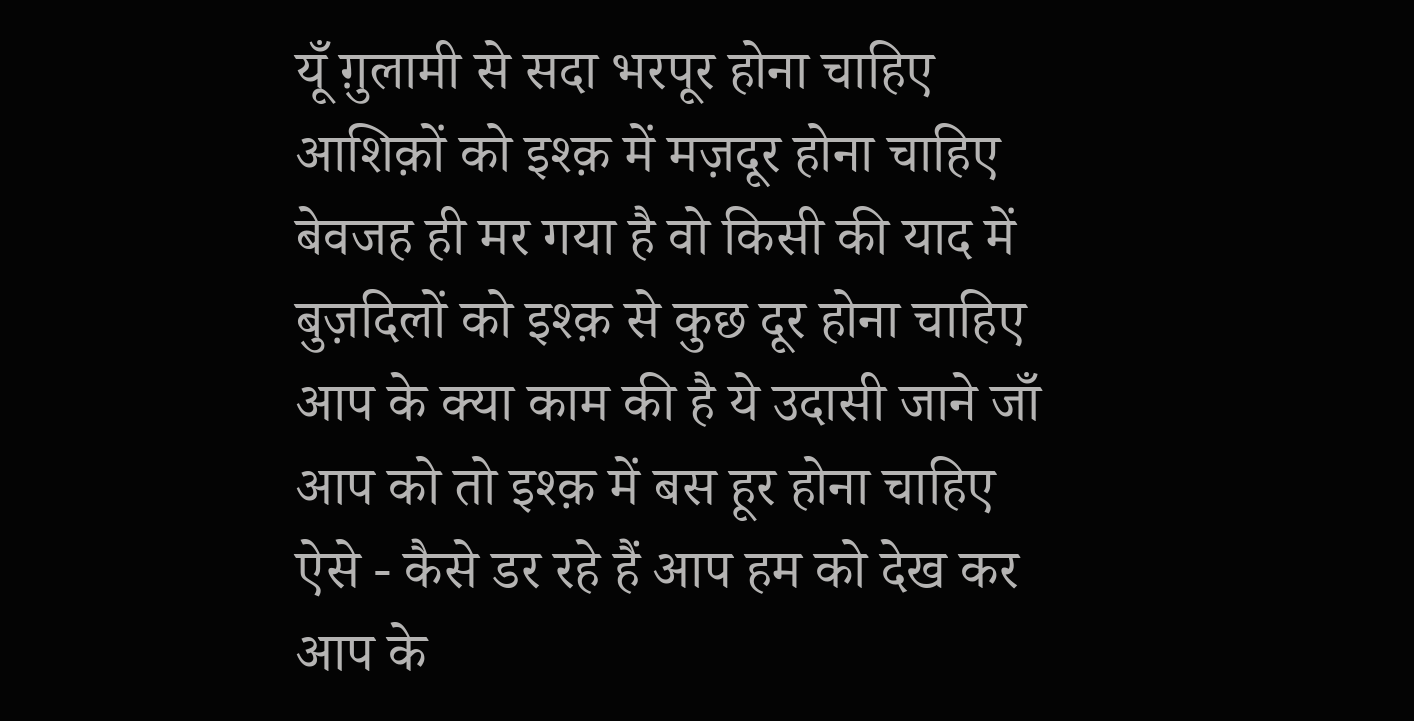यूँ ग़ुलामी से सदा भरपूर होना चाहिए
आशिक़ों को इश्क़ में मज़दूर होना चाहिए
बेवजह ही मर गया है वो किसी की याद में
बुज़दिलों को इश्क़ से कुछ दूर होना चाहिए
आप के क्या काम की है ये उदासी जाने जाँ
आप को तो इश्क़ में बस हूर होना चाहिए
ऐसे - कैसे डर रहे हैं आप हम को देख कर
आप के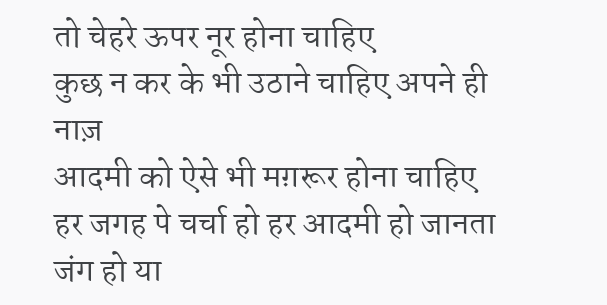तो चेहरे ऊपर नूर होना चाहिए
कुछ न कर के भी उठाने चाहिए अपने ही नाज़
आदमी को ऐसे भी मग़रूर होना चाहिए
हर जगह पे चर्चा हो हर आदमी हो जानता
जंग हो या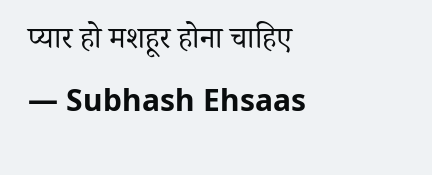प्यार हो मशहूर होना चाहिए
— Subhash Ehsaas